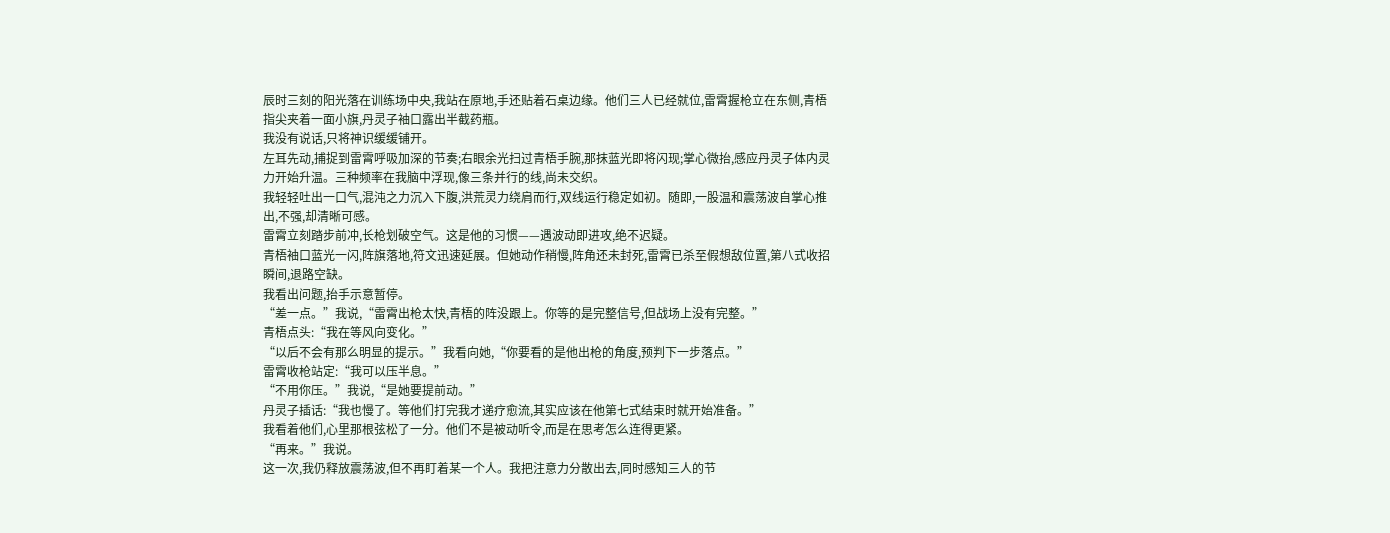辰时三刻的阳光落在训练场中央,我站在原地,手还贴着石桌边缘。他们三人已经就位,雷霄握枪立在东侧,青梧指尖夹着一面小旗,丹灵子袖口露出半截药瓶。
我没有说话,只将神识缓缓铺开。
左耳先动,捕捉到雷霄呼吸加深的节奏;右眼余光扫过青梧手腕,那抹蓝光即将闪现;掌心微抬,感应丹灵子体内灵力开始升温。三种频率在我脑中浮现,像三条并行的线,尚未交织。
我轻轻吐出一口气,混沌之力沉入下腹,洪荒灵力绕肩而行,双线运行稳定如初。随即,一股温和震荡波自掌心推出,不强,却清晰可感。
雷霄立刻踏步前冲,长枪划破空气。这是他的习惯——遇波动即进攻,绝不迟疑。
青梧袖口蓝光一闪,阵旗落地,符文迅速延展。但她动作稍慢,阵角还未封死,雷霄已杀至假想敌位置,第八式收招瞬间,退路空缺。
我看出问题,抬手示意暂停。
“差一点。”我说,“雷霄出枪太快,青梧的阵没跟上。你等的是完整信号,但战场上没有完整。”
青梧点头:“我在等风向变化。”
“以后不会有那么明显的提示。”我看向她,“你要看的是他出枪的角度,预判下一步落点。”
雷霄收枪站定:“我可以压半息。”
“不用你压。”我说,“是她要提前动。”
丹灵子插话:“我也慢了。等他们打完我才递疗愈流,其实应该在他第七式结束时就开始准备。”
我看着他们,心里那根弦松了一分。他们不是被动听令,而是在思考怎么连得更紧。
“再来。”我说。
这一次,我仍释放震荡波,但不再盯着某一个人。我把注意力分散出去,同时感知三人的节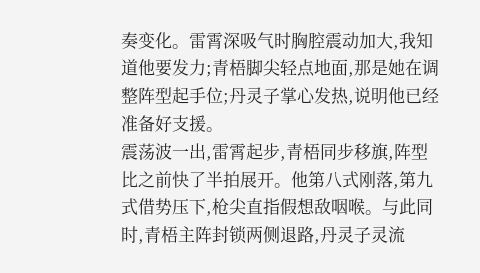奏变化。雷霄深吸气时胸腔震动加大,我知道他要发力;青梧脚尖轻点地面,那是她在调整阵型起手位;丹灵子掌心发热,说明他已经准备好支援。
震荡波一出,雷霄起步,青梧同步移旗,阵型比之前快了半拍展开。他第八式刚落,第九式借势压下,枪尖直指假想敌咽喉。与此同时,青梧主阵封锁两侧退路,丹灵子灵流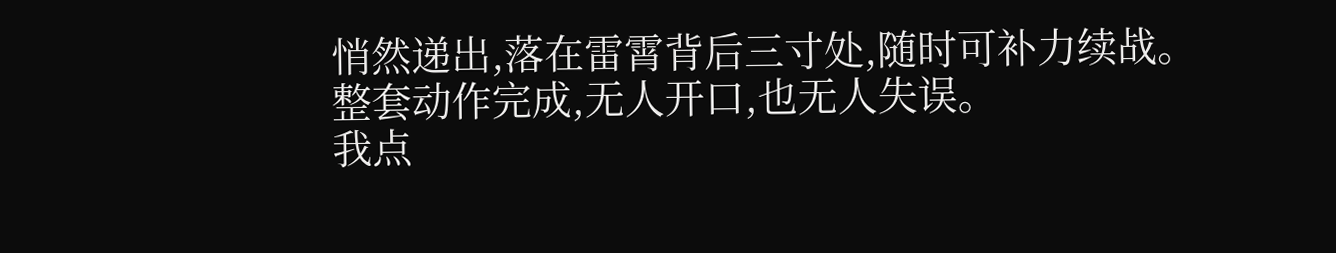悄然递出,落在雷霄背后三寸处,随时可补力续战。
整套动作完成,无人开口,也无人失误。
我点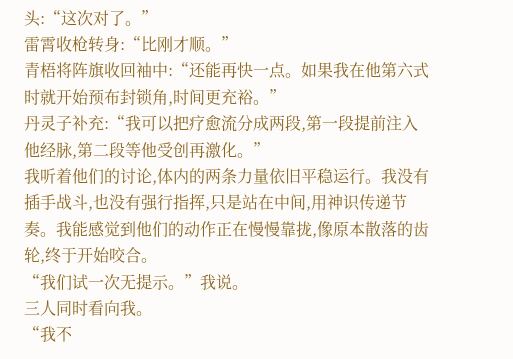头:“这次对了。”
雷霄收枪转身:“比刚才顺。”
青梧将阵旗收回袖中:“还能再快一点。如果我在他第六式时就开始预布封锁角,时间更充裕。”
丹灵子补充:“我可以把疗愈流分成两段,第一段提前注入他经脉,第二段等他受创再激化。”
我听着他们的讨论,体内的两条力量依旧平稳运行。我没有插手战斗,也没有强行指挥,只是站在中间,用神识传递节奏。我能感觉到他们的动作正在慢慢靠拢,像原本散落的齿轮,终于开始咬合。
“我们试一次无提示。”我说。
三人同时看向我。
“我不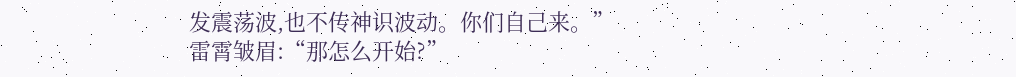发震荡波,也不传神识波动。你们自己来。”
雷霄皱眉:“那怎么开始?”